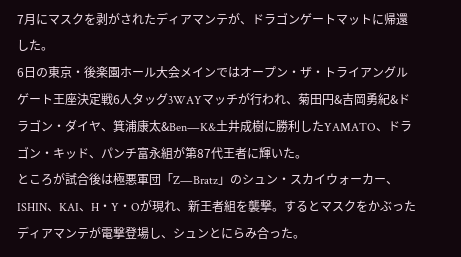7月にマスクを剥がされたディアマンテが、ドラゴンゲートマットに帰還した。
6日の東京・後楽園ホール大会メインではオープン・ザ・トライアングルゲート王座決定戦6人タッグ3WAYマッチが行われ、菊田円&吉岡勇紀&ドラゴン・ダイヤ、箕浦康太&Ben―K&土井成樹に勝利したYAMATO、ドラゴン・キッド、パンチ富永組が第87代王者に輝いた。
ところが試合後は極悪軍団「Z―Bratz」のシュン・スカイウォーカー、ISHIN、KAI、H・Y・Oが現れ、新王者組を襲撃。するとマスクをかぶったディアマンテが電撃登場し、シュンとにらみ合った。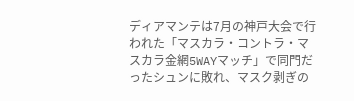ディアマンテは7月の神戸大会で行われた「マスカラ・コントラ・マスカラ金網5WAYマッチ」で同門だったシュンに敗れ、マスク剥ぎの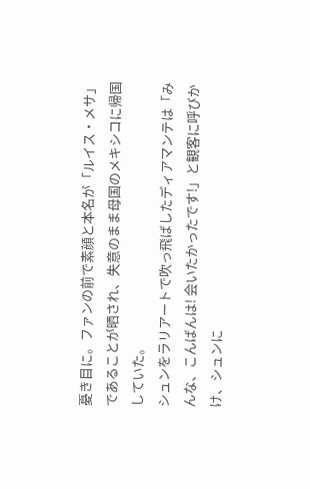憂き目に。ファンの前で素顔と本名が「ルイス・メサ」であることが晒され、失意のまま母国のメキシコに帰国していた。
シュンをラリアートで吹っ飛ばしたディアマンテは「みんな、こんばんは! 会いたかったです!」と観客に呼びかけ、シュンに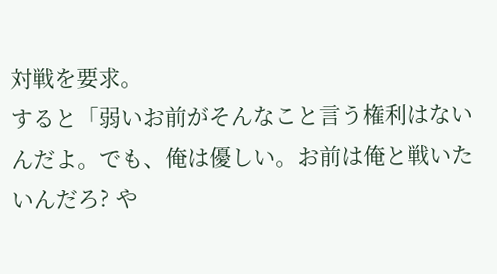対戦を要求。
すると「弱いお前がそんなこと言う権利はないんだよ。でも、俺は優しい。お前は俺と戦いたいんだろ? や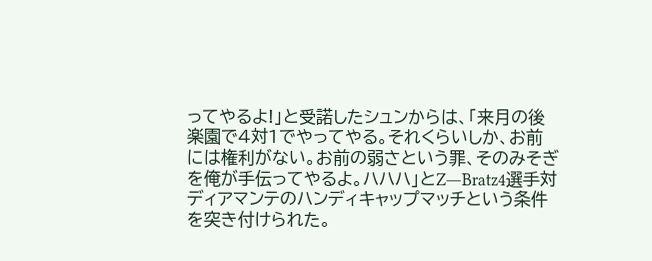ってやるよ!」と受諾したシュンからは、「来月の後楽園で4対1でやってやる。それくらいしか、お前には権利がない。お前の弱さという罪、そのみそぎを俺が手伝ってやるよ。ハハハ」とZ―Bratz4選手対ディアマンテのハンディキャップマッチという条件を突き付けられた。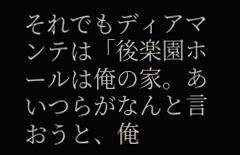それでもディアマンテは「後楽園ホールは俺の家。あいつらがなんと言おうと、俺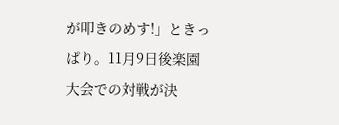が叩きのめす!」ときっぱり。11月9日後楽園大会での対戦が決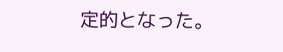定的となった。